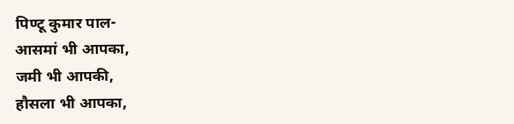पिण्टू कुमार पाल-
आसमां भी आपका,
जमी भी आपकी,
हौसला भी आपका,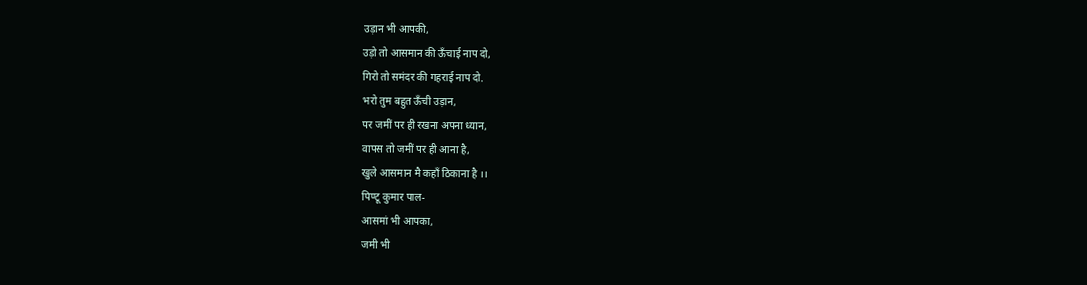उड़ान भी आपकी,
उड़ो तो आसमान की ऊँचाई नाप दो,
गिरो तो समंदर की गहराई नाप दो.
भरो तुम बहुत ऊँची उड़ान,
पर जमीं पर ही रखना अपना ध्यान,
वापस तो जमीं पर ही आना है,
खुले आसमान मै कहाँ ठिकाना है ।।
पिण्टू कुमार पाल-
आसमां भी आपका,
जमी भी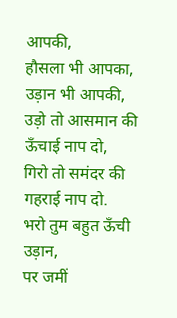आपकी,
हौसला भी आपका,
उड़ान भी आपकी,
उड़ो तो आसमान की ऊँचाई नाप दो,
गिरो तो समंदर की गहराई नाप दो.
भरो तुम बहुत ऊँची उड़ान,
पर जमीं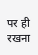पर ही रखना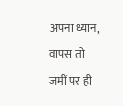अपना ध्यान,
वापस तो जमीं पर ही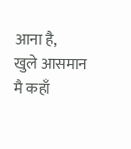आना है,
खुले आसमान मै कहाँ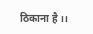ठिकाना है ।।